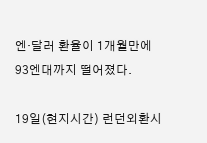엔·달러 환율이 1개월만에 93엔대까지 떨어졌다.

19일(현지시간) 런던외환시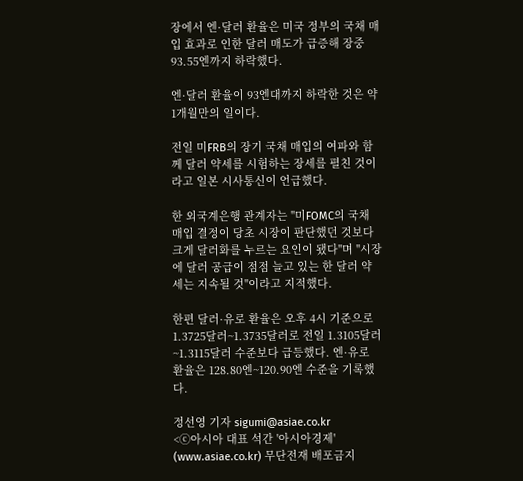장에서 엔·달러 환율은 미국 정부의 국채 매입 효과로 인한 달러 매도가 급증해 장중 93.55엔까지 하락했다.

엔·달러 환율이 93엔대까지 하락한 것은 약 1개월만의 일이다.

전일 미FRB의 장기 국채 매입의 여파와 함께 달러 약세를 시험하는 장세를 펼친 것이라고 일본 시사통신이 언급했다.

한 외국계은행 관계자는 "미FOMC의 국채 매입 결정이 당초 시장이 판단했던 것보다 크게 달러화를 누르는 요인이 됐다"며 "시장에 달러 공급이 점점 늘고 있는 한 달러 약세는 지속될 것"이라고 지적했다.

한편 달러·유로 환율은 오후 4시 기준으로 1.3725달러~1.3735달러로 전일 1.3105달러~1.3115달러 수준보다 급등했다. 엔·유로 환율은 128.80엔~120.90엔 수준을 기록했다.

정선영 기자 sigumi@asiae.co.kr
<ⓒ아시아 대표 석간 '아시아경제' (www.asiae.co.kr) 무단전재 배포금지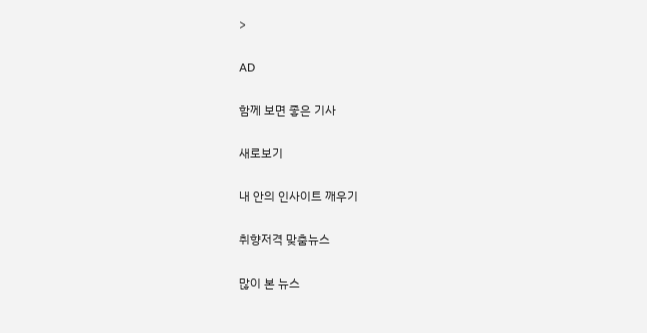>

AD

함께 보면 좋은 기사

새로보기

내 안의 인사이트 깨우기

취향저격 맞춤뉴스

많이 본 뉴스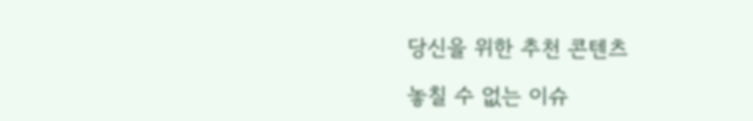당신을 위한 추천 콘텐츠

놓칠 수 없는 이슈